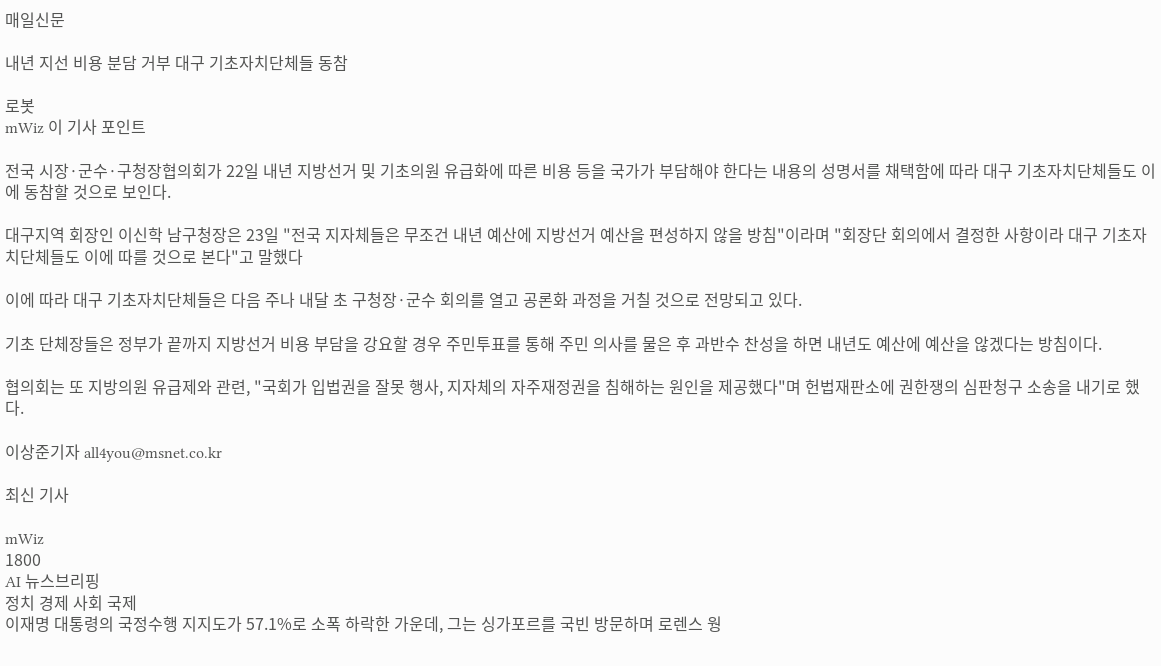매일신문

내년 지선 비용 분담 거부 대구 기초자치단체들 동참

로봇
mWiz 이 기사 포인트

전국 시장·군수·구청장협의회가 22일 내년 지방선거 및 기초의원 유급화에 따른 비용 등을 국가가 부담해야 한다는 내용의 성명서를 채택함에 따라 대구 기초자치단체들도 이에 동참할 것으로 보인다.

대구지역 회장인 이신학 남구청장은 23일 "전국 지자체들은 무조건 내년 예산에 지방선거 예산을 편성하지 않을 방침"이라며 "회장단 회의에서 결정한 사항이라 대구 기초자치단체들도 이에 따를 것으로 본다"고 말했다

이에 따라 대구 기초자치단체들은 다음 주나 내달 초 구청장·군수 회의를 열고 공론화 과정을 거칠 것으로 전망되고 있다.

기초 단체장들은 정부가 끝까지 지방선거 비용 부담을 강요할 경우 주민투표를 통해 주민 의사를 물은 후 과반수 찬성을 하면 내년도 예산에 예산을 않겠다는 방침이다.

협의회는 또 지방의원 유급제와 관련, "국회가 입법권을 잘못 행사, 지자체의 자주재정권을 침해하는 원인을 제공했다"며 헌법재판소에 권한쟁의 심판청구 소송을 내기로 했다.

이상준기자 all4you@msnet.co.kr

최신 기사

mWiz
1800
AI 뉴스브리핑
정치 경제 사회 국제
이재명 대통령의 국정수행 지지도가 57.1%로 소폭 하락한 가운데, 그는 싱가포르를 국빈 방문하며 로렌스 웡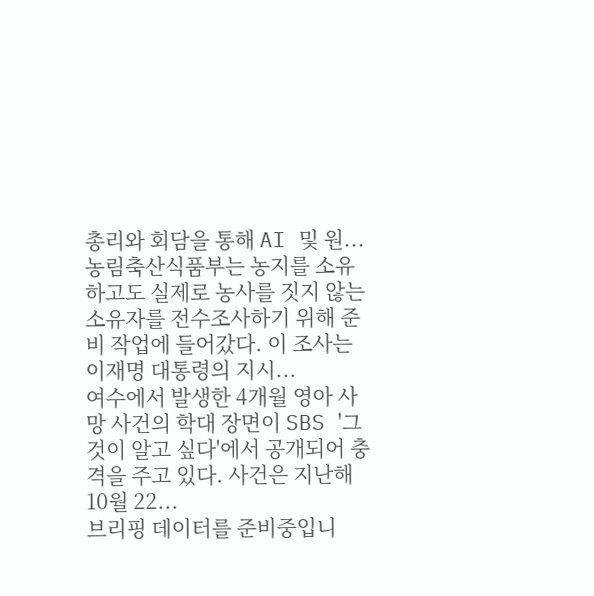총리와 회담을 통해 AI 및 원...
농림축산식품부는 농지를 소유하고도 실제로 농사를 짓지 않는 소유자를 전수조사하기 위해 준비 작업에 들어갔다. 이 조사는 이재명 대통령의 지시...
여수에서 발생한 4개월 영아 사망 사건의 학대 장면이 SBS '그것이 알고 싶다'에서 공개되어 충격을 주고 있다. 사건은 지난해 10월 22...
브리핑 데이터를 준비중입니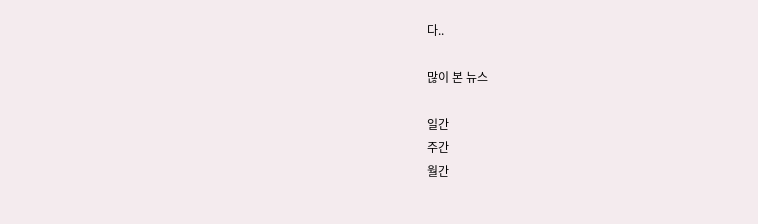다..

많이 본 뉴스

일간
주간
월간